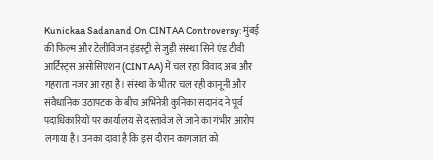Kunickaa Sadanand On CINTAA Controversy: मुंबई की फिल्म और टेलीविजन इंडस्ट्री से जुड़ी संस्था सिने एंड टीवी आर्टिस्ट्स असोसिएशन (CINTAA) में चल रहा विवाद अब और गहराता नजर आ रहा है। संस्था के भीतर चल रही कानूनी और संवैधानिक उठापटक के बीच अभिनेत्री कुनिका सदानंद ने पूर्व पदाधिकारियों पर कार्यालय से दस्तावेज ले जाने का गंभीर आरोप लगाया है। उनका दावा है कि इस दौरान कागजात को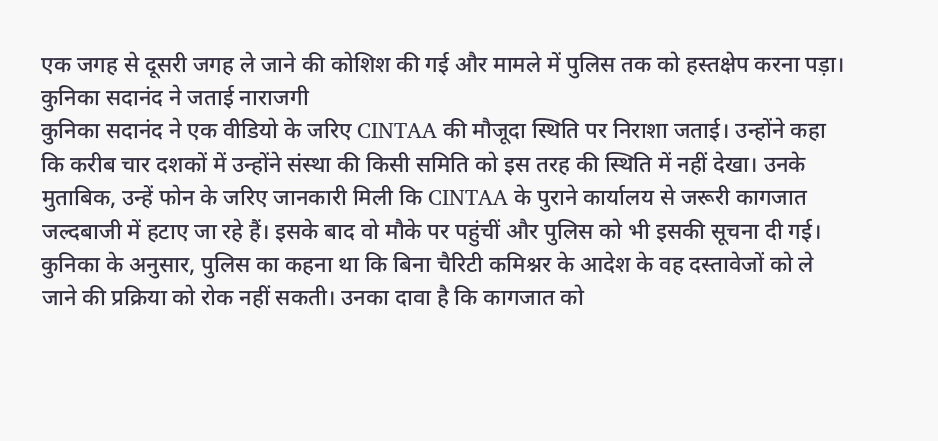एक जगह से दूसरी जगह ले जाने की कोशिश की गई और मामले में पुलिस तक को हस्तक्षेप करना पड़ा।
कुनिका सदानंद ने जताई नाराजगी
कुनिका सदानंद ने एक वीडियो के जरिए CINTAA की मौजूदा स्थिति पर निराशा जताई। उन्होंने कहा कि करीब चार दशकों में उन्होंने संस्था की किसी समिति को इस तरह की स्थिति में नहीं देखा। उनके मुताबिक, उन्हें फोन के जरिए जानकारी मिली कि CINTAA के पुराने कार्यालय से जरूरी कागजात जल्दबाजी में हटाए जा रहे हैं। इसके बाद वो मौके पर पहुंचीं और पुलिस को भी इसकी सूचना दी गई।
कुनिका के अनुसार, पुलिस का कहना था कि बिना चैरिटी कमिश्नर के आदेश के वह दस्तावेजों को ले जाने की प्रक्रिया को रोक नहीं सकती। उनका दावा है कि कागजात को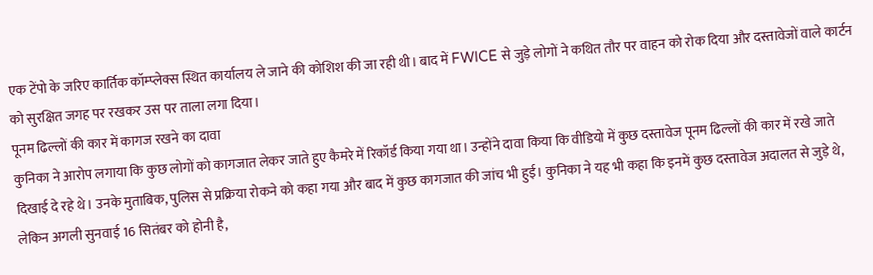एक टेंपो के जरिए कार्तिक कॉम्प्लेक्स स्थित कार्यालय ले जाने की कोशिश की जा रही थी। बाद में FWICE से जुड़े लोगों ने कथित तौर पर वाहन को रोक दिया और दस्तावेजों वाले कार्टन को सुरक्षित जगह पर रखकर उस पर ताला लगा दिया।
पूनम ढिल्लों की कार में कागज रखने का दावा
कुनिका ने आरोप लगाया कि कुछ लोगों को कागजात लेकर जाते हुए कैमरे में रिकॉर्ड किया गया था। उन्होंने दावा किया कि वीडियो में कुछ दस्तावेज पूनम ढिल्लों की कार में रखे जाते दिखाई दे रहे थे। उनके मुताबिक, पुलिस से प्रक्रिया रोकने को कहा गया और बाद में कुछ कागजात की जांच भी हुई। कुनिका ने यह भी कहा कि इनमें कुछ दस्तावेज अदालत से जुड़े थे, लेकिन अगली सुनवाई 16 सितंबर को होनी है,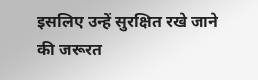इसलिए उन्हें सुरक्षित रखे जाने की जरूरत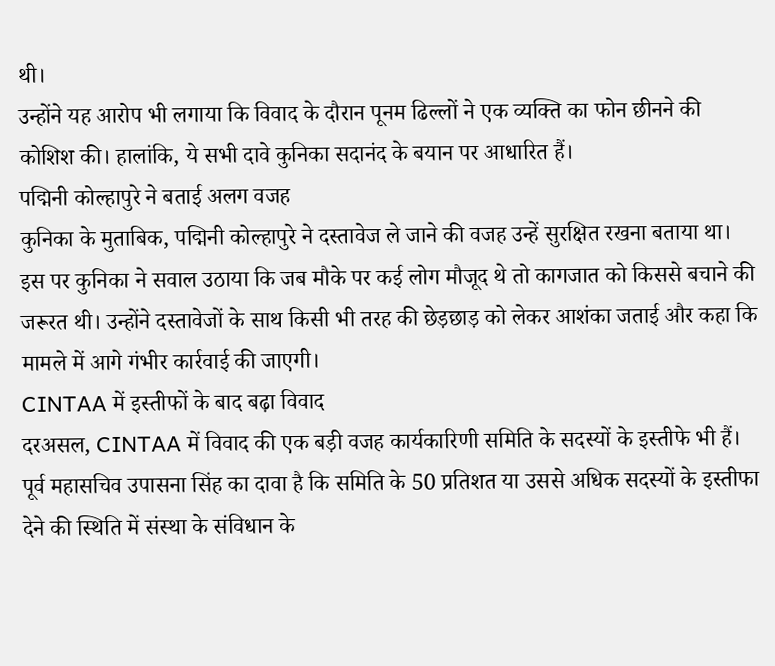थी।
उन्होंने यह आरोप भी लगाया कि विवाद के दौरान पूनम ढिल्लों ने एक व्यक्ति का फोन छीनने की कोशिश की। हालांकि, ये सभी दावे कुनिका सदानंद के बयान पर आधारित हैं।
पद्मिनी कोल्हापुरे ने बताई अलग वजह
कुनिका के मुताबिक, पद्मिनी कोल्हापुरे ने दस्तावेज ले जाने की वजह उन्हें सुरक्षित रखना बताया था। इस पर कुनिका ने सवाल उठाया कि जब मौके पर कई लोग मौजूद थे तो कागजात को किससे बचाने की जरूरत थी। उन्होंने दस्तावेजों के साथ किसी भी तरह की छेड़छाड़ को लेकर आशंका जताई और कहा कि मामले में आगे गंभीर कार्रवाई की जाएगी।
CINTAA में इस्तीफों के बाद बढ़ा विवाद
दरअसल, CINTAA में विवाद की एक बड़ी वजह कार्यकारिणी समिति के सदस्यों के इस्तीफे भी हैं। पूर्व महासचिव उपासना सिंह का दावा है कि समिति के 50 प्रतिशत या उससे अधिक सदस्यों के इस्तीफा देने की स्थिति में संस्था के संविधान के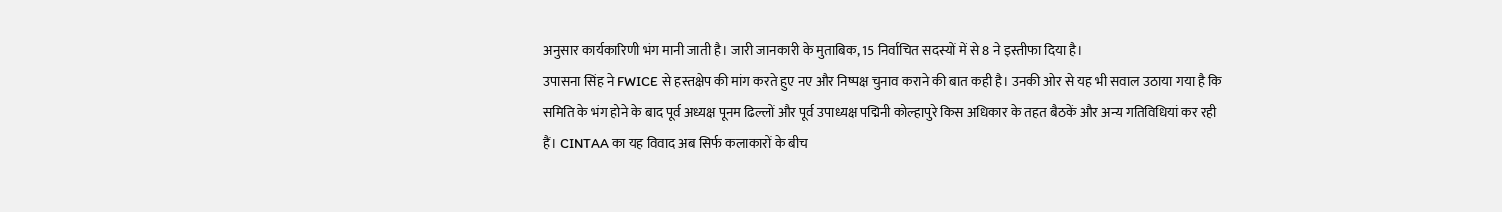अनुसार कार्यकारिणी भंग मानी जाती है। जारी जानकारी के मुताबिक, 15 निर्वाचित सदस्यों में से 8 ने इस्तीफा दिया है।
उपासना सिंह ने FWICE से हस्तक्षेप की मांग करते हुए नए और निष्पक्ष चुनाव कराने की बात कही है। उनकी ओर से यह भी सवाल उठाया गया है कि समिति के भंग होने के बाद पूर्व अध्यक्ष पूनम ढिल्लों और पूर्व उपाध्यक्ष पद्मिनी कोल्हापुरे किस अधिकार के तहत बैठकें और अन्य गतिविधियां कर रही हैं। CINTAA का यह विवाद अब सिर्फ कलाकारों के बीच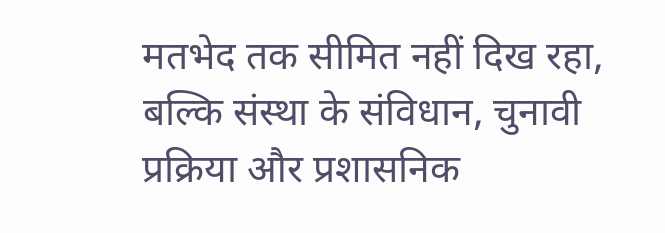मतभेद तक सीमित नहीं दिख रहा, बल्कि संस्था के संविधान, चुनावी प्रक्रिया और प्रशासनिक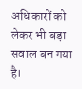अधिकारों को लेकर भी बड़ा सवाल बन गया है।